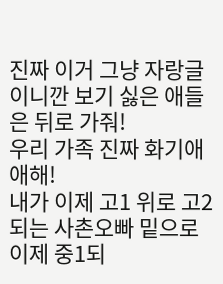진짜 이거 그냥 자랑글이니깐 보기 싫은 애들은 뒤로 가줘!
우리 가족 진짜 화기애애해!
내가 이제 고1 위로 고2되는 사촌오빠 밑으로 이제 중1되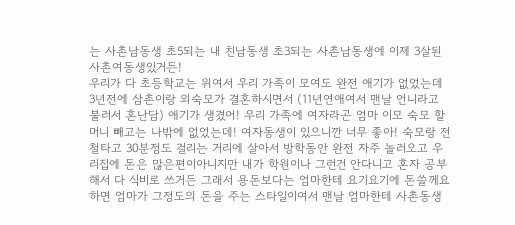는 사촌남동생 초5되는 내 친남동생 초3되는 사촌남동생에 이제 3살된 사촌여동생있거든!
우리가 다 초등학교는 위여서 우리 가족이 모여도 완전 애기가 없었는데 3년전에 삼촌이랑 외숙모가 결혼하시면서 (11년연애여서 맨날 언니라고 불러서 혼난담) 애기가 생겼어! 우리 가족에 여자라곤 엄마 이모 숙모 할머니 빼고는 나밖에 없었는데! 여자동생이 있으니깐 너무 좋아! 숙모랑 전철타고 30분정도 걸리는 거리에 살아서 방학동안 완전 자주 놀러오고 우리집에 돈은 많은편이아니지만 내가 학원이나 그런건 안다니고 혼자 공부해서 다 식비로 쓰거든 그래서 용돈보다는 엄마한테 요기요기에 돈쓸께요 하면 엄마가 그정도의 돈을 주는 스타일이여서 맨날 엄마한테 사촌동생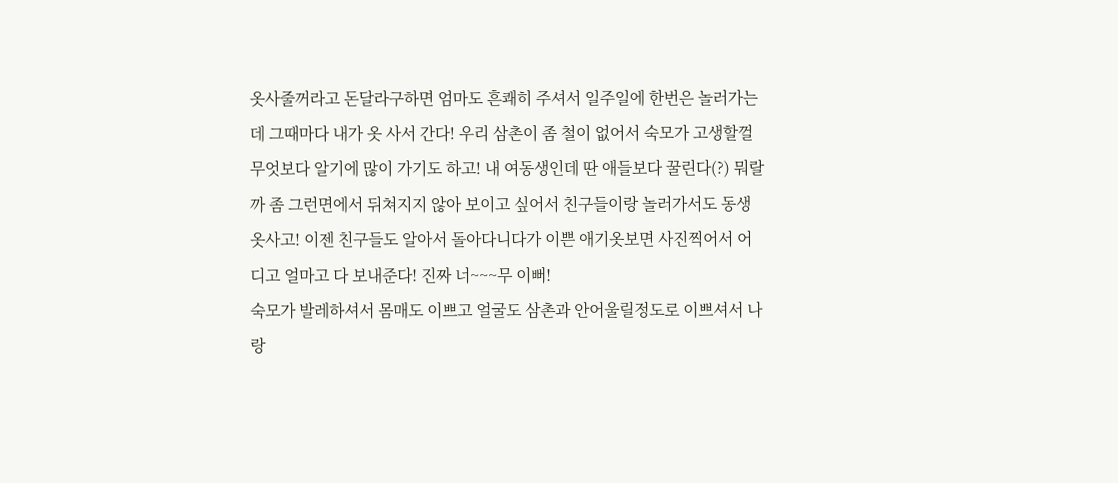옷사줄꺼라고 돈달라구하면 엄마도 흔쾌히 주셔서 일주일에 한번은 놀러가는데 그때마다 내가 옷 사서 간다! 우리 삼촌이 좀 철이 없어서 숙모가 고생할껄 무엇보다 알기에 많이 가기도 하고! 내 여동생인데 딴 애들보다 꿀린다(?) 뭐랄까 좀 그런면에서 뒤쳐지지 않아 보이고 싶어서 친구들이랑 놀러가서도 동생옷사고! 이젠 친구들도 알아서 돌아다니다가 이쁜 애기옷보면 사진찍어서 어디고 얼마고 다 보내준다! 진짜 너~~~무 이뻐!
숙모가 발레하셔서 몸매도 이쁘고 얼굴도 삼촌과 안어울릴정도로 이쁘셔서 나랑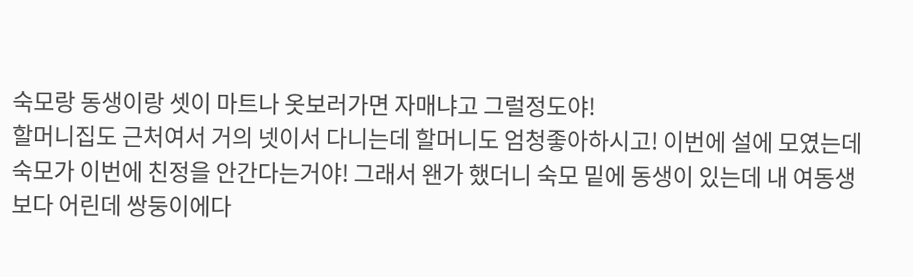숙모랑 동생이랑 셋이 마트나 옷보러가면 자매냐고 그럴정도야!
할머니집도 근처여서 거의 넷이서 다니는데 할머니도 엄청좋아하시고! 이번에 설에 모였는데 숙모가 이번에 친정을 안간다는거야! 그래서 왠가 했더니 숙모 밑에 동생이 있는데 내 여동생보다 어린데 쌍둥이에다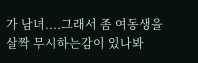가 남녀....그래서 좀 여동생을 살짝 무시하는감이 있나봐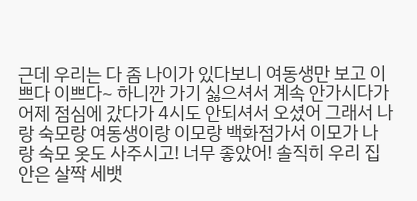근데 우리는 다 좀 나이가 있다보니 여동생만 보고 이쁘다 이쁘다~ 하니깐 가기 싫으셔서 계속 안가시다가 어제 점심에 갔다가 4시도 안되셔서 오셨어 그래서 나랑 숙모랑 여동생이랑 이모랑 백화점가서 이모가 나랑 숙모 옷도 사주시고! 너무 좋았어! 솔직히 우리 집안은 살짝 세뱃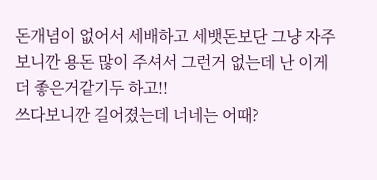돈개념이 없어서 세배하고 세뱃돈보단 그냥 자주 보니깐 용돈 많이 주셔서 그런거 없는데 난 이게 더 좋은거같기두 하고!!
쓰다보니깐 길어졌는데 너네는 어때?